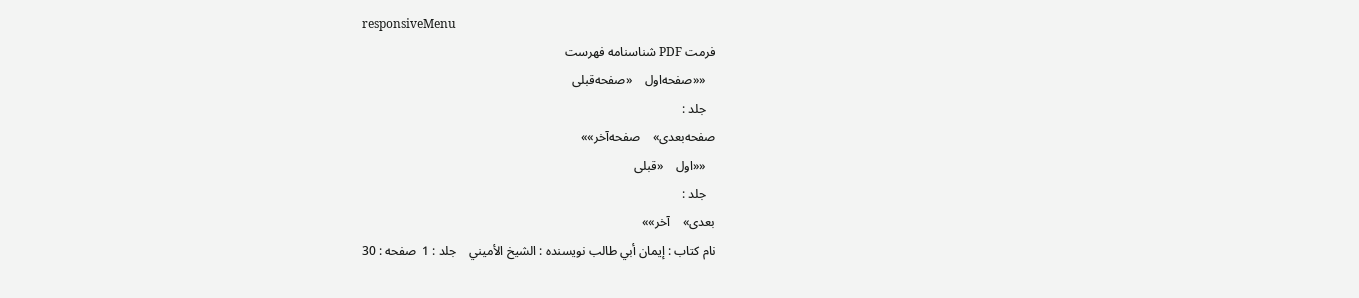responsiveMenu
فرمت PDF شناسنامه فهرست
   ««صفحه‌اول    «صفحه‌قبلی
   جلد :
صفحه‌بعدی»    صفحه‌آخر»»
   ««اول    «قبلی
   جلد :
بعدی»    آخر»»
نام کتاب : إيمان أبي طالب نویسنده : الشيخ الأميني    جلد : 1  صفحه : 30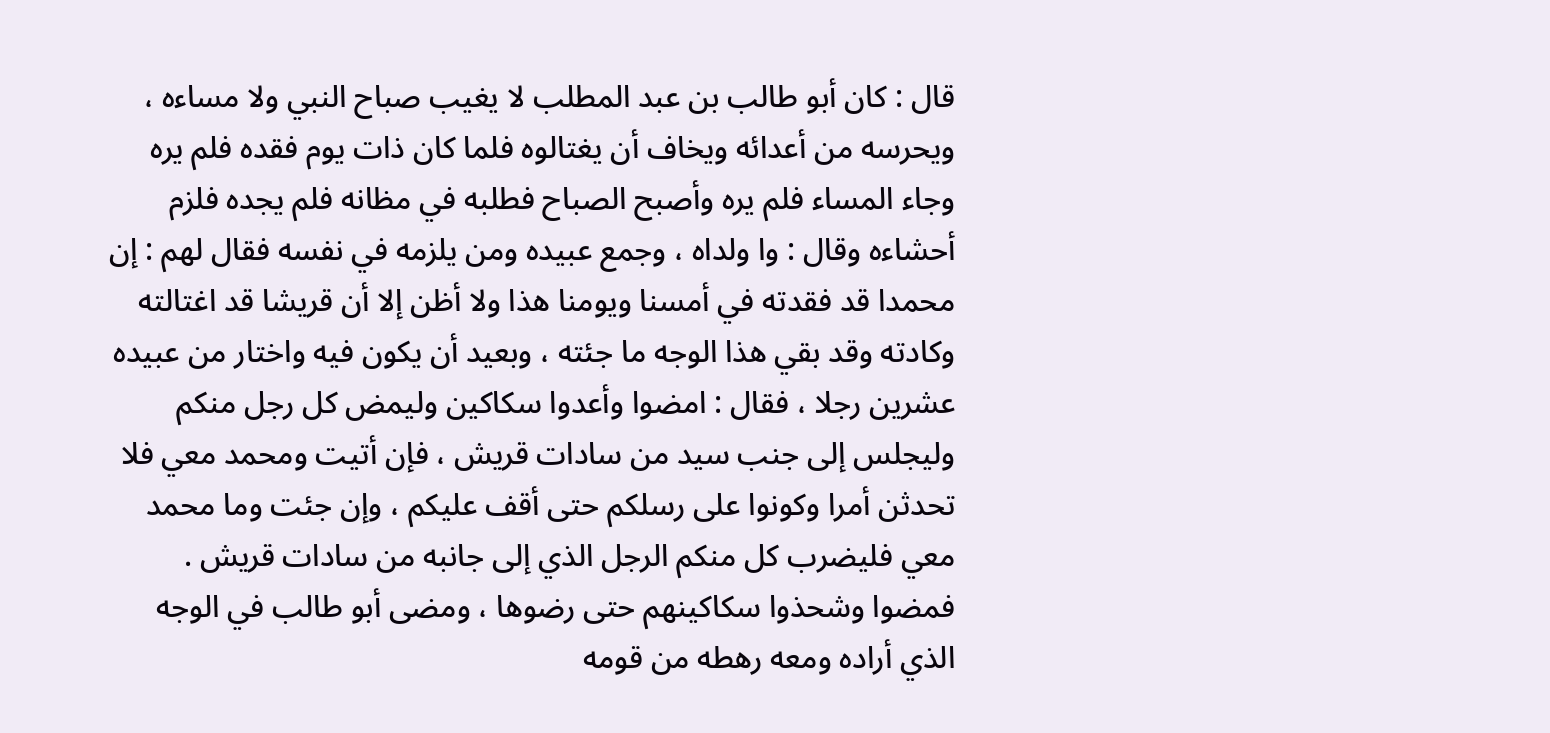قال : كان أبو طالب بن عبد المطلب لا يغيب صباح النبي ولا مساءه ، ويحرسه من أعدائه ويخاف أن يغتالوه فلما كان ذات يوم فقده فلم يره وجاء المساء فلم يره وأصبح الصباح فطلبه في مظانه فلم يجده فلزم أحشاءه وقال : وا ولداه ، وجمع عبيده ومن يلزمه في نفسه فقال لهم : إن محمدا قد فقدته في أمسنا ويومنا هذا ولا أظن إلا أن قريشا قد اغتالته وكادته وقد بقي هذا الوجه ما جئته ، وبعيد أن يكون فيه واختار من عبيده عشرين رجلا ، فقال : امضوا وأعدوا سكاكين وليمض كل رجل منكم وليجلس إلى جنب سيد من سادات قريش ، فإن أتيت ومحمد معي فلا تحدثن أمرا وكونوا على رسلكم حتى أقف عليكم ، وإن جئت وما محمد معي فليضرب كل منكم الرجل الذي إلى جانبه من سادات قريش . فمضوا وشحذوا سكاكينهم حتى رضوها ، ومضى أبو طالب في الوجه الذي أراده ومعه رهطه من قومه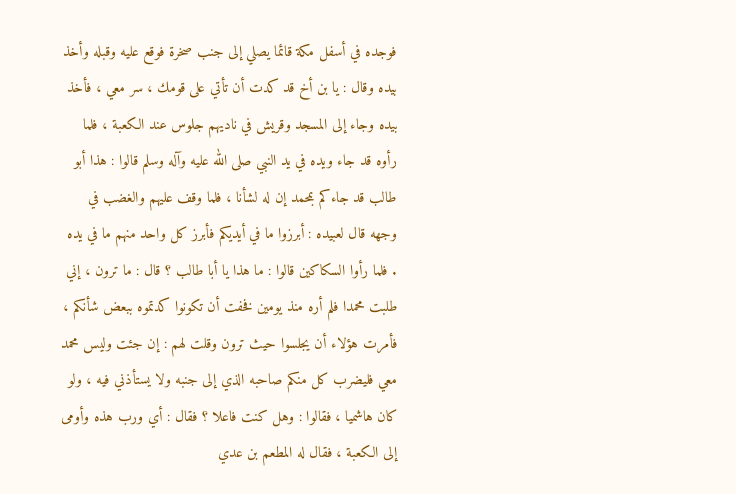فوجده في أسفل مكة قائما يصلي إلى جنب صخرة فوقع عليه وقبله وأخذ بيده وقال : يا بن أخ قد كدت أن تأتي على قومك ، سر معي ، فأخذ بيده وجاء إلى المسجد وقريش في ناديهم جلوس عند الكعبة ، فلما رأوه قد جاء ويده في يد النبي صلى الله عليه وآله وسلم قالوا : هذا أبو طالب قد جاءكم بمحمد إن له لشأنا ، فلما وقف عليهم والغضب في وجهه قال لعبيده : أبرزوا ما في أيديكم فأبرز كل واحد منهم ما في يده . فلما رأوا السكاكين قالوا : ما هذا يا أبا طالب ؟ قال : ما ترون ، إني طلبت محمدا فلم أره منذ يومين فخفت أن تكونوا كدتموه ببعض شأنكم ، فأمرت هؤلاء أن يجلسوا حيث ترون وقلت لهم : إن جئت وليس محمد معي فليضرب كل منكم صاحبه الذي إلى جنبه ولا يستأذني فيه ، ولو كان هاشميا ، فقالوا : وهل كنت فاعلا ؟ فقال : أي ورب هذه وأومى إلى الكعبة ، فقال له المطعم بن عدي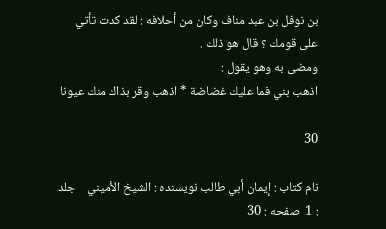بن نوفل بن عبد مناف وكان من أحلافه : لقد كدت تأتي على قومك ؟ قال هو ذلك .
ومضى به وهو يقول :
اذهب بني فما عليك غضاضة * اذهب وقر بذاك منك عيونا

30

نام کتاب : إيمان أبي طالب نویسنده : الشيخ الأميني    جلد : 1  صفحه : 30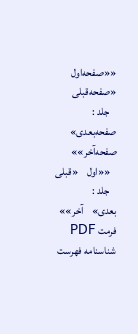««صفحه‌اول    «صفحه‌قبلی
   جلد :
صفحه‌بعدی»    صفحه‌آخر»»
   ««اول    «قبلی
   جلد :
بعدی»    آخر»»
فرمت PDF شناسنامه فهرست